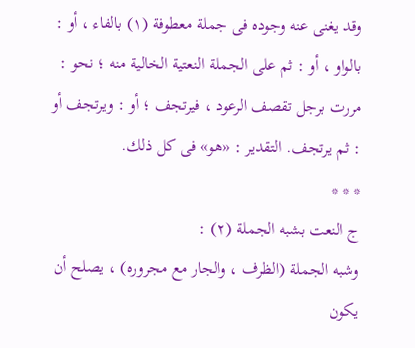وقد يغنى عنه وجوده فى جملة معطوفة (١) بالفاء ، أو : بالواو ، أو : ثم على الجملة النعتية الخالية منه ؛ نحو : مررت برجل تقصف الرعود ، فيرتجف ؛ أو : ويرتجف أو : ثم يرتجف. التقدير : «هو» فى كل ذلك.
* * *
ج النعت بشبه الجملة (٢) :
وشبه الجملة (الظرف ، والجار مع مجروره) ، يصلح أن يكون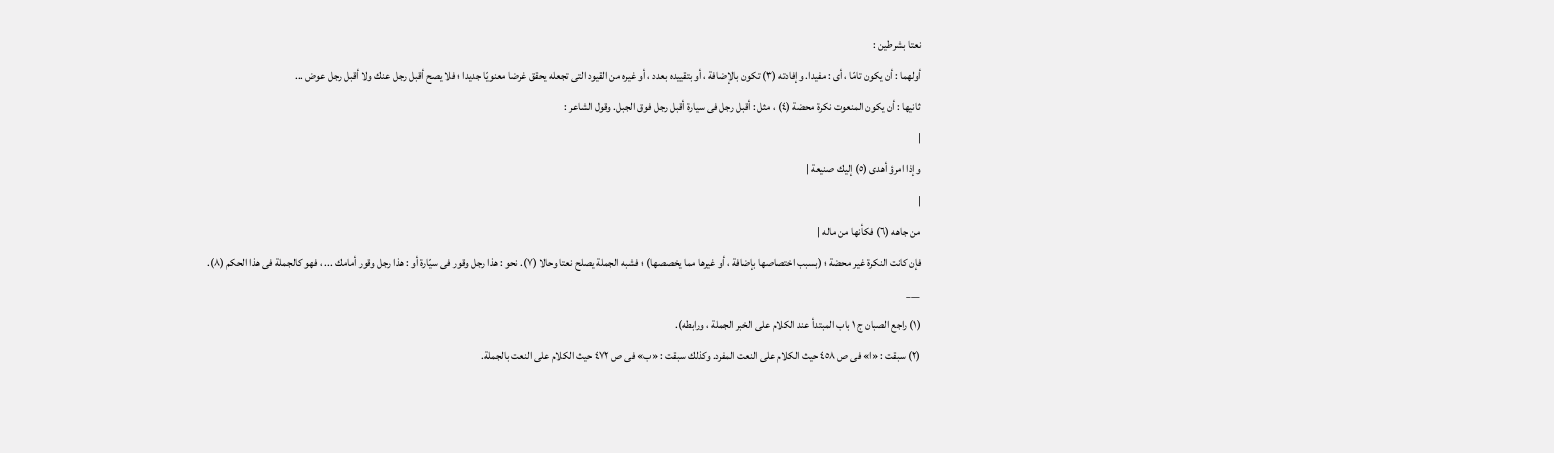نعتا بشرطين :
أولهما : أن يكون تامّا ، أى : مفيدا. وإفادته (٣) تكون بالإضافة ، أو بتقييده بعدد ، أو غيره من القيود التى تجعله يحقق غرضا معنويّا جديدا ؛ فلا يصح أقبل رجل عنك ولا أقبل رجل عوض ...
ثانيها : أن يكون المنعوت نكرة محضة (٤) ، مثل : أقبل رجل فى سيارة أقبل رجل فوق الجبل. وقول الشاعر :
|
وإذا امرؤ أهدى (٥) إليك صنيعة |
|
من جاهه (٦) فكأنها من ماله |
فإن كانت النكرة غير محضة ؛ (بسبب اختصاصها بإضافة ، أو غيرها مما يخصصها) ؛ فشبه الجملة يصلح نعتا وحالا (٧). نحو : هذا رجل وقور فى سيّارة أو : هذا رجل وقور أمامك ... ، فهو كالجملة فى هذا الحكم (٨).
___
(١) راجع الصبان ج ١ باب المبتدأ عند الكلام على الخبر الجملة ، ورابطه).
(٢) سبقت : «ا» فى ص ٤٥٨ حيث الكلام على النعت المفرد. وكذلك سبقت : «ب» فى ص ٤٧٢ حيث الكلام على النعت بالجملة.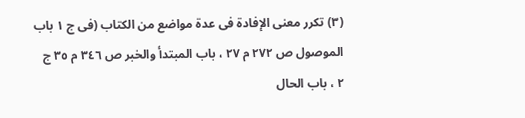(٣) تكرر معنى الإفادة فى عدة مواضع من الكتاب (فى ج ١ باب الموصول ص ٢٧٢ م ٢٧ ، باب المبتدأ والخبر ص ٣٤٦ م ٣٥ ج ٢ ، باب الحال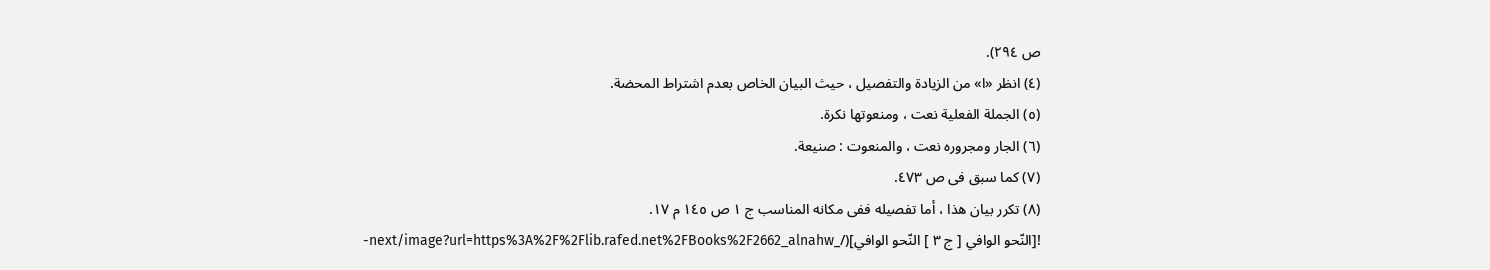ص ٢٩٤).
(٤) انظر «ا» من الزيادة والتفصيل ، حيث البيان الخاص بعدم اشتراط المحضة.
(٥) الجملة الفعلية نعت ، ومنعوتها نكرة.
(٦) الجار ومجروره نعت ، والمنعوت : صنيعة.
(٧) كما سبق فى ص ٤٧٣.
(٨) تكرر بيان هذا ، أما تفصيله ففى مكانه المناسب ج ١ ص ١٤٥ م ١٧.
![النّحو الوافي [ ج ٣ ] النّحو الوافي](/_next/image?url=https%3A%2F%2Flib.rafed.net%2FBooks%2F2662_alnahw-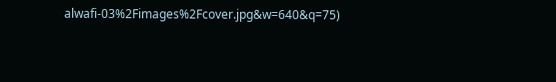alwafi-03%2Fimages%2Fcover.jpg&w=640&q=75)